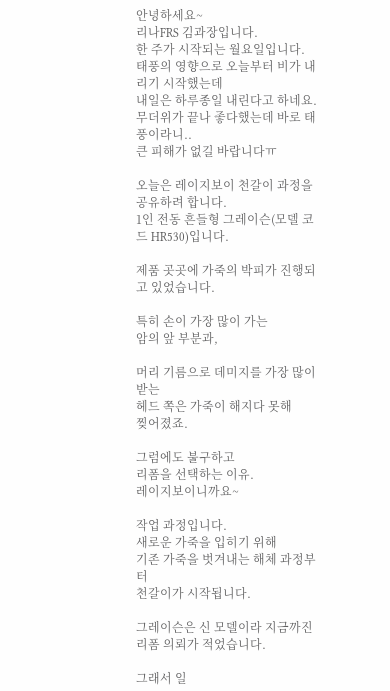안녕하세요~
리나FRS 김과장입니다.
한 주가 시작되는 월요일입니다.
태풍의 영향으로 오늘부터 비가 내리기 시작했는데
내일은 하루종일 내린다고 하네요.
무더위가 끝나 좋다했는데 바로 태풍이라니..
큰 피해가 없길 바랍니다ㅠ

오늘은 레이지보이 천갈이 과정을 공유하려 합니다.
1인 전동 흔들형 그레이슨(모델 코드 HR530)입니다.

제품 곳곳에 가죽의 박피가 진행되고 있었습니다.

특히 손이 가장 많이 가는
암의 앞 부분과,

머리 기름으로 데미지를 가장 많이 받는
헤드 쪽은 가죽이 해지다 못해
찢어졌죠.

그럼에도 불구하고
리폼을 선택하는 이유.
레이지보이니까요~

작업 과정입니다.
새로운 가죽을 입히기 위해
기존 가죽을 벗겨내는 해체 과정부터
천갈이가 시작됩니다.

그레이슨은 신 모델이라 지금까진 리폼 의뢰가 적었습니다.

그래서 일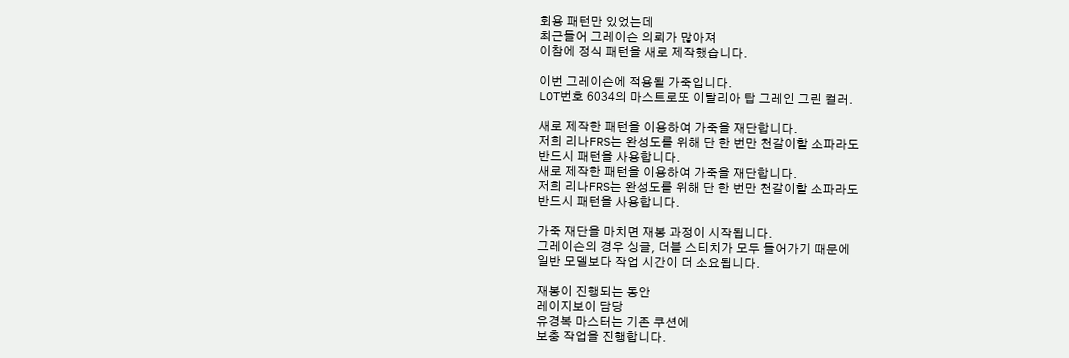회용 패턴만 있었는데
최근들어 그레이슨 의뢰가 많아져
이참에 정식 패턴을 새로 제작했습니다.

이번 그레이슨에 적용될 가죽입니다.
LOT번호 6034의 마스트로또 이탈리아 탑 그레인 그린 컬러.

새로 제작한 패턴을 이용하여 가죽을 재단합니다.
저희 리나FRS는 완성도를 위해 단 한 번만 천갈이할 소파라도
반드시 패턴을 사용합니다.
새로 제작한 패턴을 이용하여 가죽을 재단합니다.
저희 리나FRS는 완성도를 위해 단 한 번만 천갈이할 소파라도
반드시 패턴을 사용합니다.

가죽 재단을 마치면 재봉 과정이 시작됩니다.
그레이슨의 경우 싱글, 더블 스티치가 모두 들어가기 때문에
일반 모델보다 작업 시간이 더 소요됩니다.

재봉이 진행되는 동안
레이지보이 담당
유경복 마스터는 기존 쿠션에
보충 작업을 진행합니다.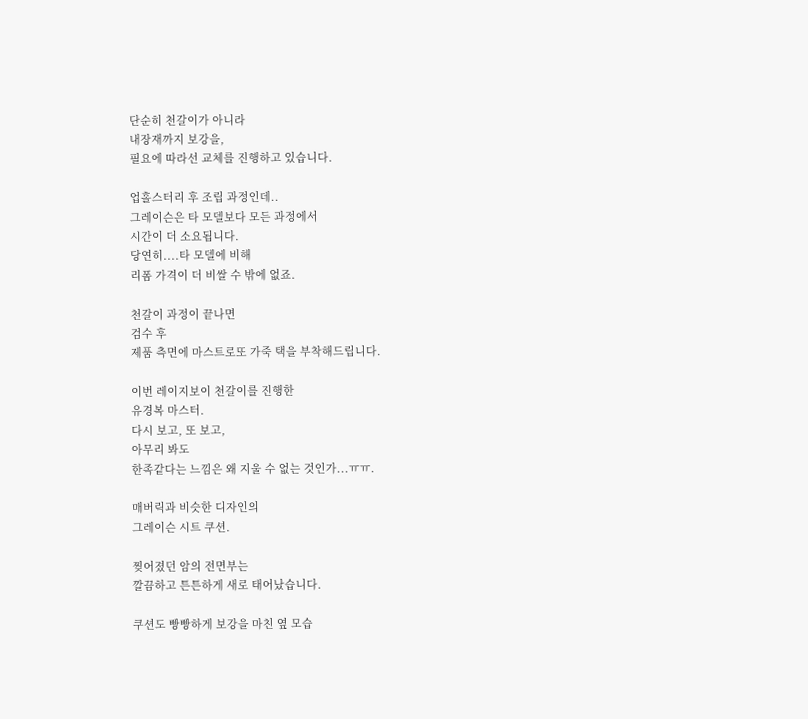단순히 천갈이가 아니라
내장재까지 보강을,
필요에 따라선 교체를 진행하고 있습니다.

업홀스터리 후 조립 과정인데..
그레이슨은 타 모델보다 모든 과정에서
시간이 더 소요됩니다.
당연히....타 모델에 비해
리폼 가격이 더 비쌀 수 밖에 없죠.

천갈이 과정이 끝나면
검수 후
제품 측면에 마스트로또 가죽 택을 부착해드립니다.

이번 레이지보이 천갈이를 진행한
유경복 마스터.
다시 보고, 또 보고,
아무리 봐도
한족같다는 느낌은 왜 지울 수 없는 것인가...ㅠㅠ.

매버릭과 비슷한 디자인의
그레이슨 시트 쿠션.

찢어졌던 암의 전면부는
깔끔하고 튼튼하게 새로 태어났습니다.

쿠션도 빵빵하게 보강을 마친 옆 모습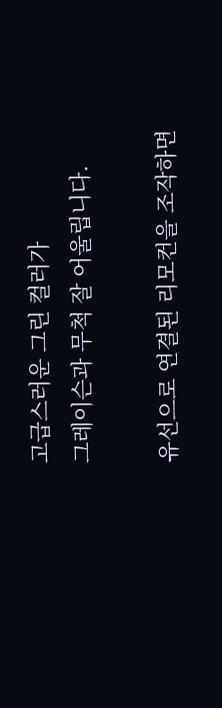고급스러운 그린 컬러가
그레이슨과 무척 잘 어울립니다.

유선으로 연결된 리모컨을 조작하면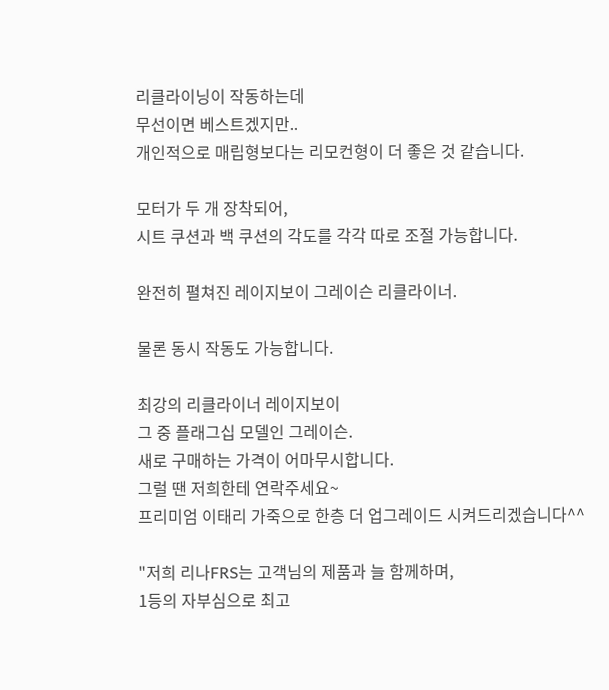리클라이닝이 작동하는데
무선이면 베스트겠지만..
개인적으로 매립형보다는 리모컨형이 더 좋은 것 같습니다.

모터가 두 개 장착되어,
시트 쿠션과 백 쿠션의 각도를 각각 따로 조절 가능합니다.

완전히 펼쳐진 레이지보이 그레이슨 리클라이너.

물론 동시 작동도 가능합니다.

최강의 리클라이너 레이지보이
그 중 플래그십 모델인 그레이슨.
새로 구매하는 가격이 어마무시합니다.
그럴 땐 저희한테 연락주세요~
프리미엄 이태리 가죽으로 한층 더 업그레이드 시켜드리겠습니다^^

"저희 리나FRS는 고객님의 제품과 늘 함께하며,
1등의 자부심으로 최고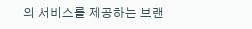의 서비스를 제공하는 브랜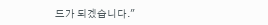드가 되겠습니다."